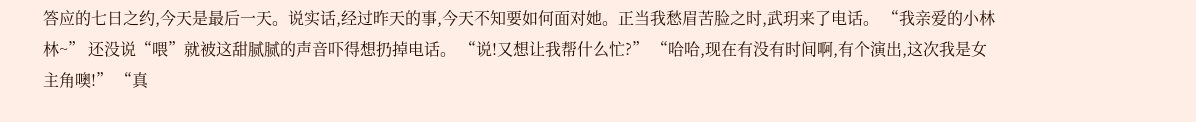答应的七日之约,今天是最后一天。说实话,经过昨天的事,今天不知要如何面对她。正当我愁眉苦脸之时,武玥来了电话。 “我亲爱的小林林~” 还没说“喂”就被这甜腻腻的声音吓得想扔掉电话。 “说!又想让我帮什么忙?” “哈哈,现在有没有时间啊,有个演出,这次我是女主角噢!” “真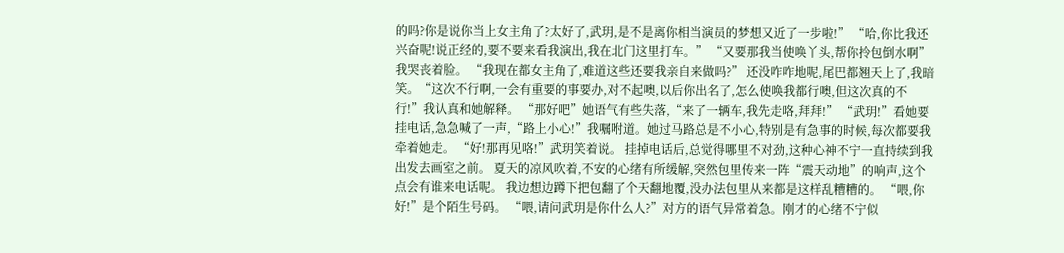的吗?你是说你当上女主角了?太好了,武玥,是不是离你相当演员的梦想又近了一步啦!” “哈,你比我还兴奋呢!说正经的,要不要来看我演出,我在北门这里打车。” “又要那我当使唤丫头,帮你拎包倒水啊”我哭丧着脸。 “我现在都女主角了,难道这些还要我亲自来做吗?” 还没咋咋地呢,尾巴都翘天上了,我暗笑。“这次不行啊,一会有重要的事要办,对不起噢,以后你出名了,怎么使唤我都行噢,但这次真的不行!”我认真和她解释。 “那好吧”她语气有些失落,“来了一辆车,我先走咯,拜拜!” “武玥!”看她要挂电话,急急喊了一声,“路上小心!”我嘱咐道。她过马路总是不小心,特别是有急事的时候,每次都要我牵着她走。 “好!那再见咯!”武玥笑着说。 挂掉电话后,总觉得哪里不对劲,这种心神不宁一直持续到我出发去画室之前。 夏天的凉风吹着,不安的心绪有所缓解,突然包里传来一阵“震天动地”的响声,这个点会有谁来电话呢。 我边想边蹲下把包翻了个天翻地覆,没办法包里从来都是这样乱糟糟的。 “喂,你好!”是个陌生号码。 “喂,请问武玥是你什么人?”对方的语气异常着急。刚才的心绪不宁似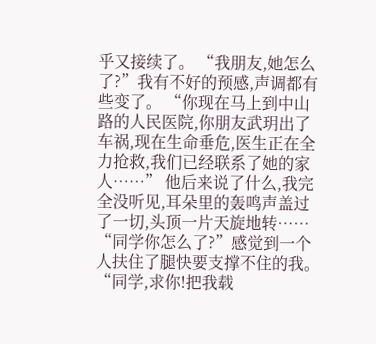乎又接续了。 “我朋友,她怎么了?”我有不好的预感,声调都有些变了。 “你现在马上到中山路的人民医院,你朋友武玥出了车祸,现在生命垂危,医生正在全力抢救,我们已经联系了她的家人……” 他后来说了什么,我完全没听见,耳朵里的轰鸣声盖过了一切,头顶一片天旋地转…… “同学你怎么了?”感觉到一个人扶住了腿快要支撑不住的我。 “同学,求你!把我载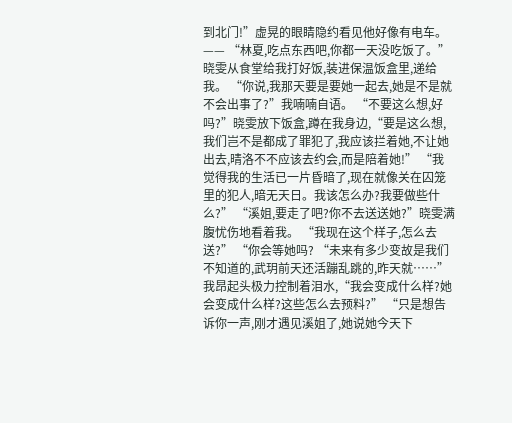到北门!”虚晃的眼睛隐约看见他好像有电车。 —— “林夏,吃点东西吧,你都一天没吃饭了。”晓雯从食堂给我打好饭,装进保温饭盒里,递给我。 “你说,我那天要是要她一起去,她是不是就不会出事了?”我喃喃自语。 “不要这么想,好吗?”晓雯放下饭盒,蹲在我身边,“要是这么想,我们岂不是都成了罪犯了,我应该拦着她,不让她出去,晴洛不不应该去约会,而是陪着她!” “我觉得我的生活已一片昏暗了,现在就像关在囚笼里的犯人,暗无天日。我该怎么办?我要做些什么?” “溪姐,要走了吧?你不去送送她?”晓雯满腹忧伤地看着我。 “我现在这个样子,怎么去送?” “你会等她吗? “未来有多少变故是我们不知道的,武玥前天还活蹦乱跳的,昨天就……”我昂起头极力控制着泪水,“我会变成什么样?她会变成什么样?这些怎么去预料?” “只是想告诉你一声,刚才遇见溪姐了,她说她今天下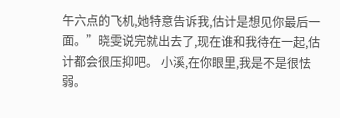午六点的飞机,她特意告诉我,估计是想见你最后一面。”晓雯说完就出去了,现在谁和我待在一起,估计都会很压抑吧。 小溪,在你眼里,我是不是很怯弱。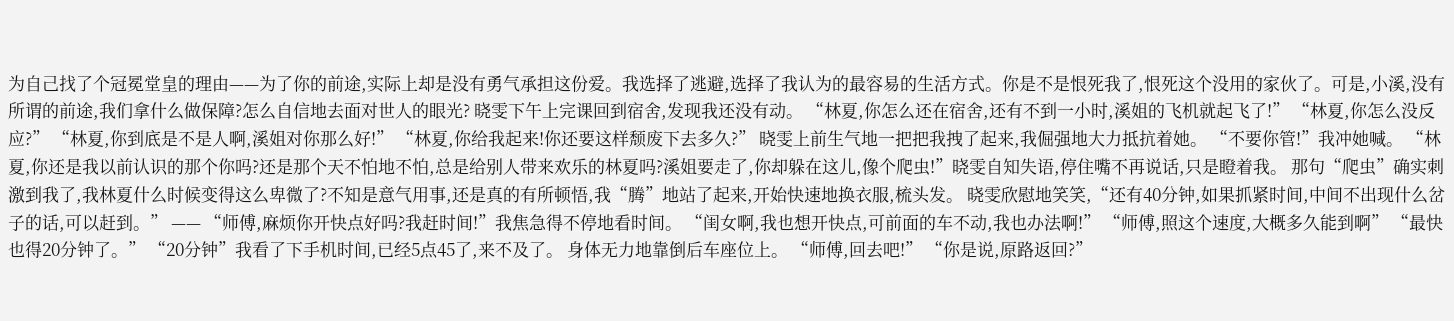为自己找了个冠冕堂皇的理由——为了你的前途,实际上却是没有勇气承担这份爱。我选择了逃避,选择了我认为的最容易的生活方式。你是不是恨死我了,恨死这个没用的家伙了。可是,小溪,没有所谓的前途,我们拿什么做保障?怎么自信地去面对世人的眼光? 晓雯下午上完课回到宿舍,发现我还没有动。 “林夏,你怎么还在宿舍,还有不到一小时,溪姐的飞机就起飞了!” “林夏,你怎么没反应?” “林夏,你到底是不是人啊,溪姐对你那么好!” “林夏,你给我起来!你还要这样颓废下去多久?” 晓雯上前生气地一把把我拽了起来,我倔强地大力抵抗着她。 “不要你管!”我冲她喊。 “林夏,你还是我以前认识的那个你吗?还是那个天不怕地不怕,总是给别人带来欢乐的林夏吗?溪姐要走了,你却躲在这儿,像个爬虫!”晓雯自知失语,停住嘴不再说话,只是瞪着我。 那句“爬虫”确实刺激到我了,我林夏什么时候变得这么卑微了?不知是意气用事,还是真的有所顿悟,我“腾”地站了起来,开始快速地换衣服,梳头发。 晓雯欣慰地笑笑,“还有40分钟,如果抓紧时间,中间不出现什么岔子的话,可以赶到。” —— “师傅,麻烦你开快点好吗?我赶时间!”我焦急得不停地看时间。 “闺女啊,我也想开快点,可前面的车不动,我也办法啊!” “师傅,照这个速度,大概多久能到啊” “最快也得20分钟了。” “20分钟”我看了下手机时间,已经5点45了,来不及了。 身体无力地靠倒后车座位上。 “师傅,回去吧!” “你是说,原路返回?”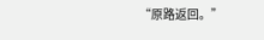“原路返回。”